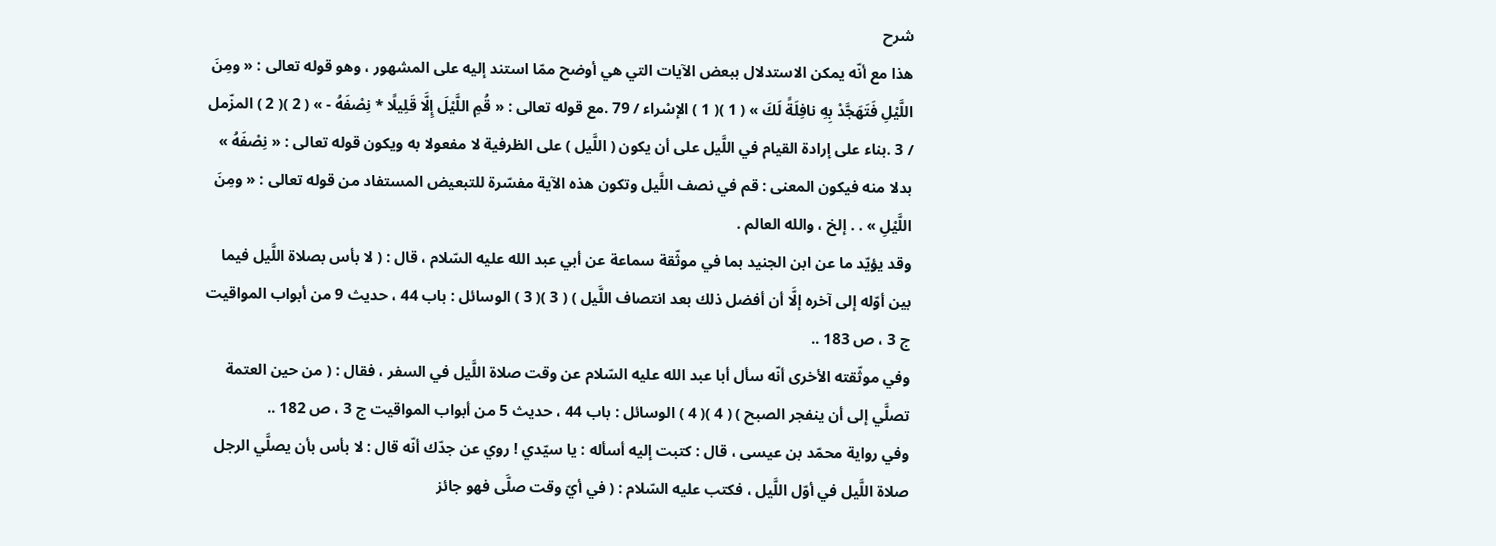شرح
هذا مع أنّه يمكن الاستدلال ببعض الآيات التي هي أوضح ممّا استند إليه على المشهور ، وهو قوله تعالى : « ومِنَ اللَّيْلِ فَتَهَجَّدْ بِهِ نافِلَةً لَكَ » ( 1 )( 1 ) الإسْراء / 79 .مع قوله تعالى : « قُمِ اللَّيْلَ إِلَّا قَلِيلًا * نِصْفَهُ - » ( 2 )( 2 ) المزّمل / 3 .بناء على إرادة القيام في اللَّيل على أن يكون ( اللَّيل ) على الظرفية لا مفعولا به ويكون قوله تعالى : « نِصْفَهُ » بدلا منه فيكون المعنى : قم في نصف اللَّيل وتكون هذه الآية مفسّرة للتبعيض المستفاد من قوله تعالى : « ومِنَ اللَّيْلِ » . . إلخ ، والله العالم .
وقد يؤيّد ما عن ابن الجنيد بما في موثّقة سماعة عن أبي عبد الله عليه السّلام ، قال : ( لا بأس بصلاة اللَّيل فيما بين أوّله إلى آخره إلَّا أن أفضل ذلك بعد انتصاف اللَّيل ) ( 3 )( 3 ) الوسائل : باب 44 ، حديث 9 من أبواب المواقيت ج 3 ، ص 183 ..
وفي موثّقته الأخرى أنّه سأل أبا عبد الله عليه السّلام عن وقت صلاة اللَّيل في السفر ، فقال : ( من حين العتمة تصلَّي إلى أن ينفجر الصبح ) ( 4 )( 4 ) الوسائل : باب 44 ، حديث 5 من أبواب المواقيت ج 3 ، ص 182 ..
وفي رواية محمّد بن عيسى ، قال : كتبت إليه أسأله : يا سيّدي ! روي عن جدّك أنّه قال : لا بأس بأن يصلَّي الرجل صلاة اللَّيل في أوّل اللَّيل ، فكتب عليه السّلام : ( في أيّ وقت صلَّى فهو جائز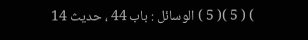) ( 5 )( 5 ) الوسائل : باب 44 ، حديث 14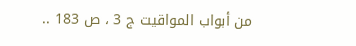من أبواب المواقيت ج 3 ، ص 183 ..